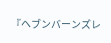『ヘブンバーンズレ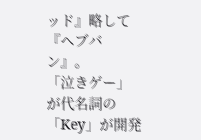ッド』略して『ヘブバン』。
「泣きゲー」が代名詞の「Key」が開発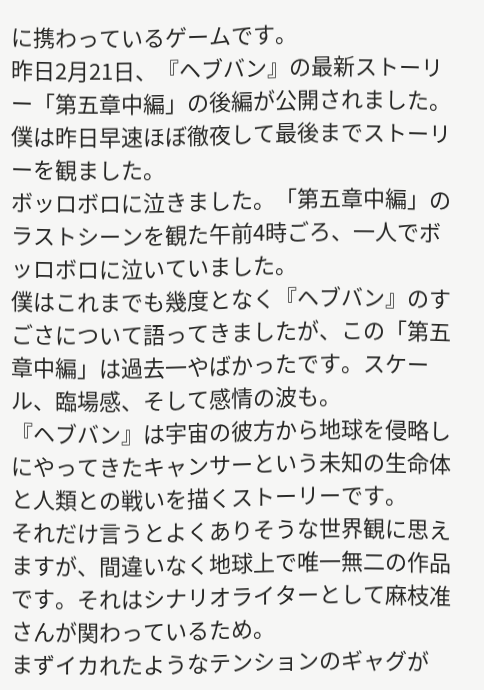に携わっているゲームです。
昨日2月21日、『ヘブバン』の最新ストーリー「第五章中編」の後編が公開されました。
僕は昨日早速ほぼ徹夜して最後までストーリーを観ました。
ボッロボロに泣きました。「第五章中編」のラストシーンを観た午前4時ごろ、一人でボッロボロに泣いていました。
僕はこれまでも幾度となく『ヘブバン』のすごさについて語ってきましたが、この「第五章中編」は過去一やばかったです。スケール、臨場感、そして感情の波も。
『ヘブバン』は宇宙の彼方から地球を侵略しにやってきたキャンサーという未知の生命体と人類との戦いを描くストーリーです。
それだけ言うとよくありそうな世界観に思えますが、間違いなく地球上で唯一無二の作品です。それはシナリオライターとして麻枝准さんが関わっているため。
まずイカれたようなテンションのギャグが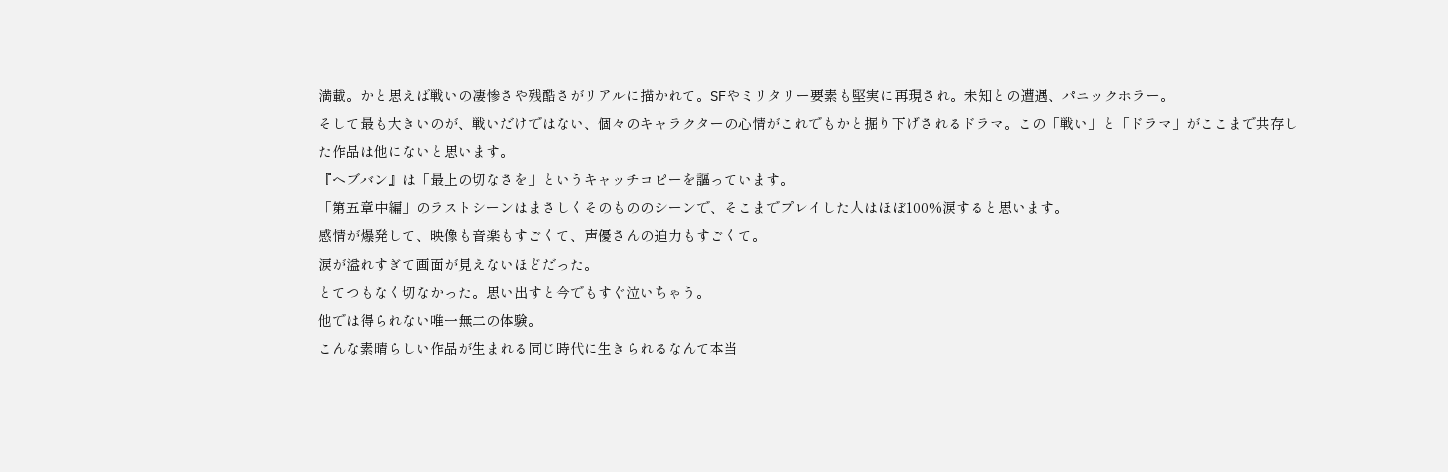満載。かと思えば戦いの凄惨さや残酷さがリアルに描かれて。SFやミリタリー要素も堅実に再現され。未知との遭遇、パニックホラー。
そして最も大きいのが、戦いだけではない、個々のキャラクターの心情がこれでもかと掘り下げされるドラマ。この「戦い」と「ドラマ」がここまで共存した作品は他にないと思います。
『ヘブバン』は「最上の切なさを」というキャッチコピーを謳っています。
「第五章中編」のラストシーンはまさしくそのもののシーンで、そこまでプレイした人はほぼ100%涙すると思います。
感情が爆発して、映像も音楽もすごくて、声優さんの迫力もすごくて。
涙が溢れすぎて画面が見えないほどだった。
とてつもなく切なかった。思い出すと今でもすぐ泣いちゃう。
他では得られない唯一無二の体験。
こんな素晴らしい作品が生まれる同じ時代に生きられるなんて本当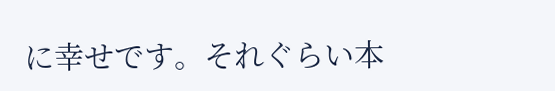に幸せです。それぐらい本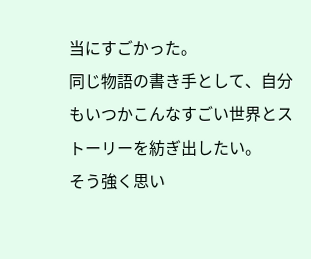当にすごかった。
同じ物語の書き手として、自分もいつかこんなすごい世界とストーリーを紡ぎ出したい。
そう強く思い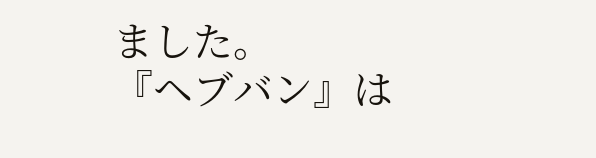ました。
『ヘブバン』は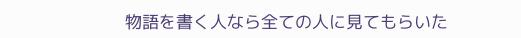物語を書く人なら全ての人に見てもらいた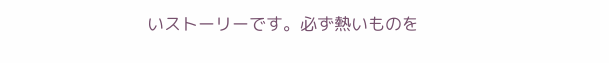いストーリーです。必ず熱いものを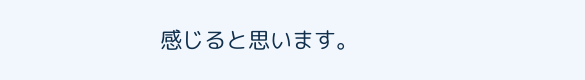感じると思います。